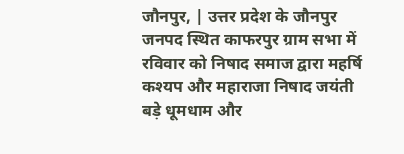जौनपुर, | उत्तर प्रदेश के जौनपुर जनपद स्थित काफरपुर ग्राम सभा में रविवार को निषाद समाज द्वारा महर्षि कश्यप और महाराजा निषाद जयंती बड़े धूमधाम और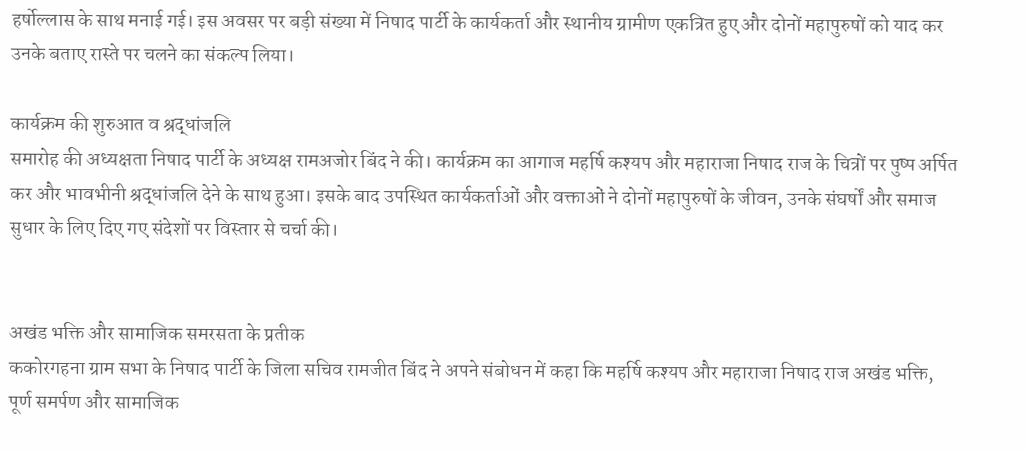हर्षोल्लास के साथ मनाई गई। इस अवसर पर बड़ी संख्या में निषाद पार्टी के कार्यकर्ता और स्थानीय ग्रामीण एकत्रित हुए और दोनों महापुरुषों को याद कर उनके बताए रास्ते पर चलने का संकल्प लिया।

कार्यक्रम की शुरुआत व श्रद्धांजलि
समारोह की अध्यक्षता निषाद पार्टी के अध्यक्ष रामअजोर बिंद ने की। कार्यक्रम का आगाज महर्षि कश्यप और महाराजा निषाद राज के चित्रों पर पुष्प अर्पित कर और भावभीनी श्रद्धांजलि देने के साथ हुआ। इसके बाद उपस्थित कार्यकर्ताओं और वक्ताओं ने दोनों महापुरुषों के जीवन, उनके संघर्षों और समाज सुधार के लिए दिए गए संदेशों पर विस्तार से चर्चा की।


अखंड भक्ति और सामाजिक समरसता के प्रतीक
ककोरगहना ग्राम सभा के निषाद पार्टी के जिला सचिव रामजीत बिंद ने अपने संबोधन में कहा कि महर्षि कश्यप और महाराजा निषाद राज अखंड भक्ति, पूर्ण समर्पण और सामाजिक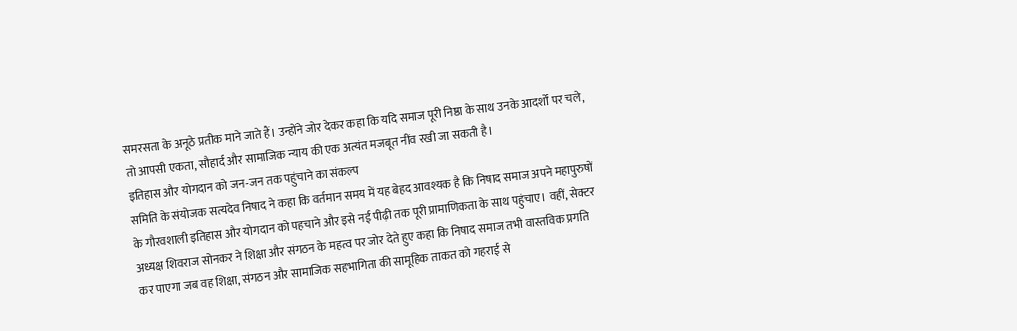समरसता के अनूठे प्रतीक माने जाते हैं। उन्होंने जोर देकर कहा कि यदि समाज पूरी निष्ठा के साथ उनके आदर्शों पर चले, तो आपसी एकता, सौहार्द और सामाजिक न्याय की एक अत्यंत मजबूत नींव रखी जा सकती है।
इतिहास और योगदान को जन-जन तक पहुंचाने का संकल्प
समिति के संयोजक सत्यदेव निषाद ने कहा कि वर्तमान समय में यह बेहद आवश्यक है कि निषाद समाज अपने महापुरुषों के गौरवशाली इतिहास और योगदान को पहचाने और इसे नई पीढ़ी तक पूरी प्रामाणिकता के साथ पहुंचाए। वहीं, सेक्टर अध्यक्ष शिवराज सोनकर ने शिक्षा और संगठन के महत्व पर जोर देते हुए कहा कि निषाद समाज तभी वास्तविक प्रगति कर पाएगा जब वह शिक्षा, संगठन और सामाजिक सहभागिता की सामूहिक ताकत को गहराई से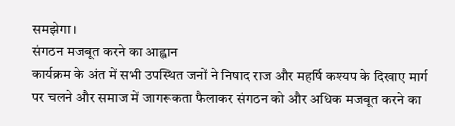समझेगा।
संगठन मजबूत करने का आह्वान
कार्यक्रम के अंत में सभी उपस्थित जनों ने निषाद राज और महर्षि कश्यप के दिखाए मार्ग पर चलने और समाज में जागरूकता फैलाकर संगठन को और अधिक मजबूत करने का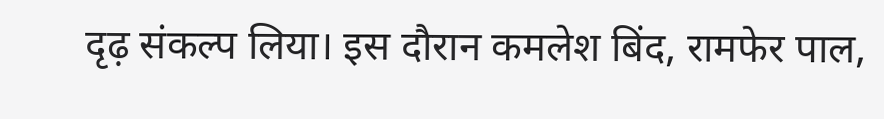दृढ़ संकल्प लिया। इस दौरान कमलेश बिंद, रामफेर पाल,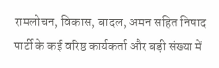रामलोचन, विकास, बादल, अमन सहित निषाद पार्टी के कई वरिष्ठ कार्यकर्ता और बड़ी संख्या में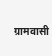ग्रामवासी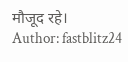मौजूद रहे।
Author: fastblitz24